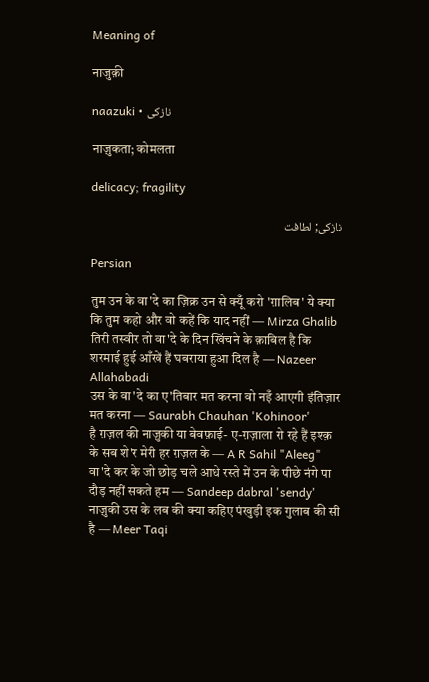Meaning of

नाजुक़ी

naazuki • نازکی

नाज़ुकता; कोमलता

delicacy; fragility

نازکی; لطافت

Persian

तुम उन के वा'दे का ज़िक्र उन से क्यूँ करो 'ग़ालिब' ये क्या कि तुम कहो और वो कहें कि याद नहीं — Mirza Ghalib
तिरी तस्वीर तो वा'दे के दिन खिंचने के क़ाबिल है कि शरमाई हुई आँखें हैं घबराया हुआ दिल है — Nazeer Allahabadi
उस के वा'दे का ए'तिबार मत करना वो नइँ आएगी इंतिज़ार मत करना — Saurabh Chauhan 'Kohinoor'
है ग़ज़ल की नाज़ुकी या बेवफ़ाई- ए-ग़ज़ाला रो रहे हैं इश्क़ के सब शे'र मेरी हर ग़ज़ल के — A R Sahil "Aleeg"
वा'दे कर के जो छोड़ चले आधे रस्ते में उन के पीछे नंगे पा दौड़ नहीं सकते हम — Sandeep dabral 'sendy'
नाज़ुकी उस के लब की क्या कहिए पंखुड़ी इक गुलाब की सी है — Meer Taqi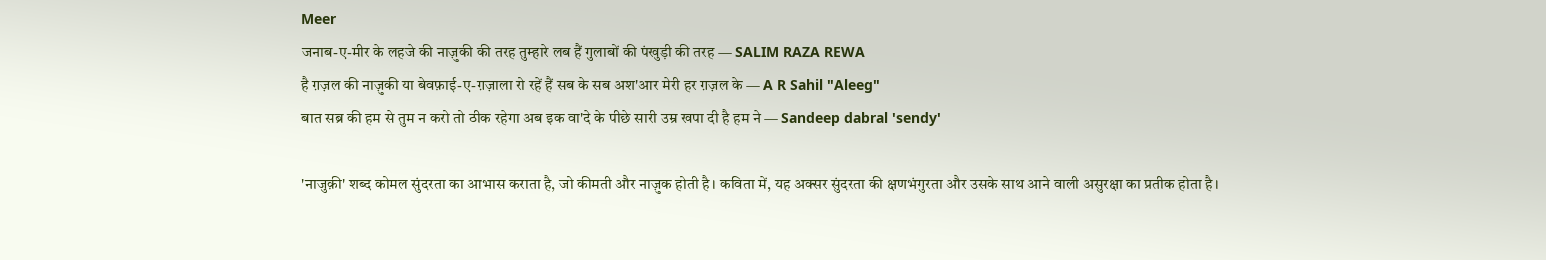Meer
जनाब-ए-मीर के लहजे की नाज़ुकी की तरह तुम्हारे लब हैं गुलाबों की पंखुड़ी की तरह — SALIM RAZA REWA
है ग़ज़ल की नाज़ुकी या बेवफ़ाई-ए-ग़ज़ाला रो रहें हैं सब के सब अश'आर मेरी हर ग़ज़ल के — A R Sahil "Aleeg"
बात सब्र की हम से तुम न करो तो ठीक रहेगा अब इक वा'दे के पीछे सारी उम्र खपा दी है हम ने — Sandeep dabral 'sendy'

'नाजुक़ी' शब्द कोमल सुंदरता का आभास कराता है, जो कीमती और नाज़ुक होती है। कविता में, यह अक्सर सुंदरता की क्षणभंगुरता और उसके साथ आने वाली असुरक्षा का प्रतीक होता है।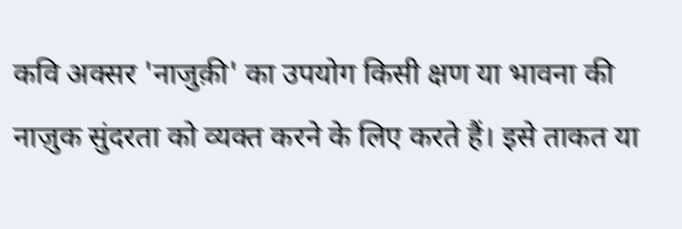कवि अक्सर 'नाजुक़ी' का उपयोग किसी क्षण या भावना की नाज़ुक सुंदरता को व्यक्त करने के लिए करते हैं। इसे ताकत या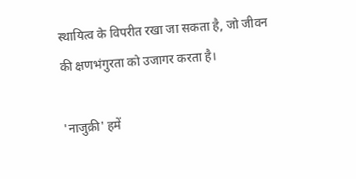स्थायित्व के विपरीत रखा जा सकता है, जो जीवन की क्षणभंगुरता को उजागर करता है।

'नाजुक़ी' हमें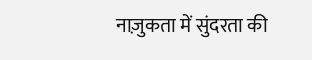नाज़ुकता में सुंदरता की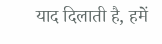याद दिलाती है, हमें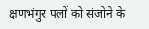क्षणभंगुर पलों को संजोने के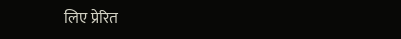लिए प्रेरित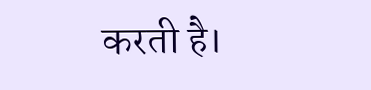करती है।